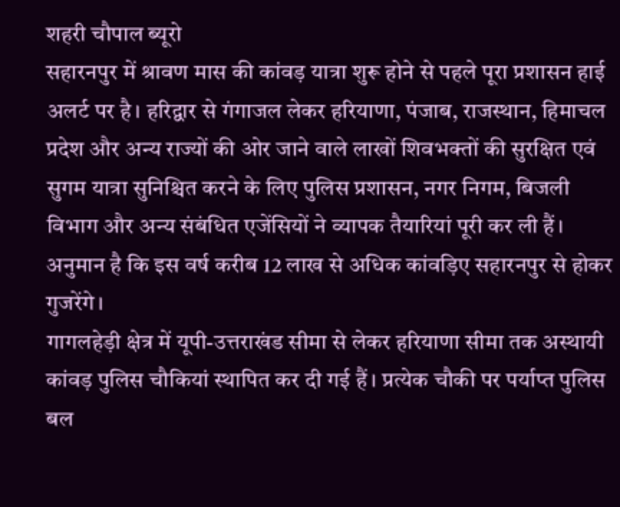शहरी चौपाल ब्यूरो
सहारनपुर में श्रावण मास की कांवड़ यात्रा शुरू होने से पहले पूरा प्रशासन हाई अलर्ट पर है। हरिद्वार से गंगाजल लेकर हरियाणा, पंजाब, राजस्थान, हिमाचल प्रदेश और अन्य राज्यों की ओर जाने वाले लाखों शिवभक्तों की सुरक्षित एवं सुगम यात्रा सुनिश्चित करने के लिए पुलिस प्रशासन, नगर निगम, बिजली विभाग और अन्य संबंधित एजेंसियों ने व्यापक तैयारियां पूरी कर ली हैं। अनुमान है कि इस वर्ष करीब 12 लाख से अधिक कांवड़िए सहारनपुर से होकर गुजरेंगे।
गागलहेड़ी क्षेत्र में यूपी-उत्तराखंड सीमा से लेकर हरियाणा सीमा तक अस्थायी कांवड़ पुलिस चौकियां स्थापित कर दी गई हैं। प्रत्येक चौकी पर पर्याप्त पुलिस बल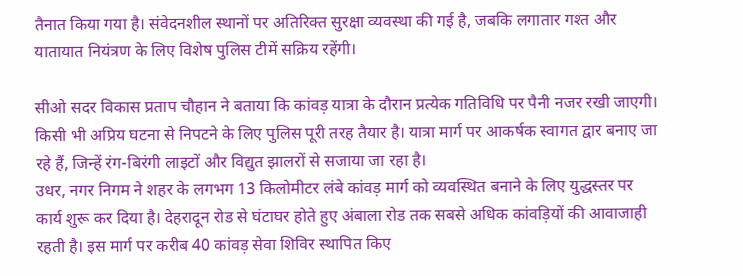तैनात किया गया है। संवेदनशील स्थानों पर अतिरिक्त सुरक्षा व्यवस्था की गई है, जबकि लगातार गश्त और यातायात नियंत्रण के लिए विशेष पुलिस टीमें सक्रिय रहेंगी।

सीओ सदर विकास प्रताप चौहान ने बताया कि कांवड़ यात्रा के दौरान प्रत्येक गतिविधि पर पैनी नजर रखी जाएगी। किसी भी अप्रिय घटना से निपटने के लिए पुलिस पूरी तरह तैयार है। यात्रा मार्ग पर आकर्षक स्वागत द्वार बनाए जा रहे हैं, जिन्हें रंग-बिरंगी लाइटों और विद्युत झालरों से सजाया जा रहा है।
उधर, नगर निगम ने शहर के लगभग 13 किलोमीटर लंबे कांवड़ मार्ग को व्यवस्थित बनाने के लिए युद्धस्तर पर कार्य शुरू कर दिया है। देहरादून रोड से घंटाघर होते हुए अंबाला रोड तक सबसे अधिक कांवड़ियों की आवाजाही रहती है। इस मार्ग पर करीब 40 कांवड़ सेवा शिविर स्थापित किए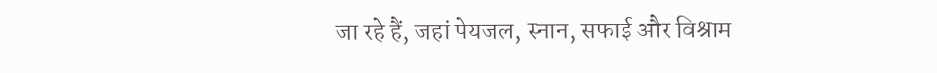जा रहे हैं, जहां पेयजल, स्नान, सफाई और विश्राम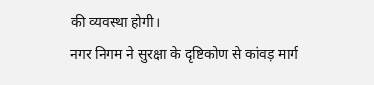की व्यवस्था होगी।
नगर निगम ने सुरक्षा के दृष्टिकोण से कांवड़ मार्ग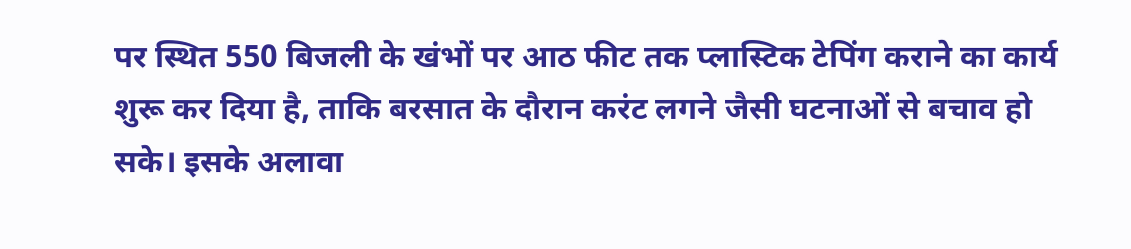पर स्थित 550 बिजली के खंभों पर आठ फीट तक प्लास्टिक टेपिंग कराने का कार्य शुरू कर दिया है, ताकि बरसात के दौरान करंट लगने जैसी घटनाओं से बचाव हो सके। इसके अलावा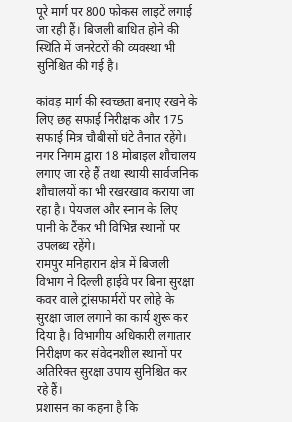पूरे मार्ग पर 800 फोकस लाइटें लगाई जा रही हैं। बिजली बाधित होने की स्थिति में जनरेटरों की व्यवस्था भी सुनिश्चित की गई है।

कांवड़ मार्ग की स्वच्छता बनाए रखने के लिए छह सफाई निरीक्षक और 175 सफाई मित्र चौबीसों घंटे तैनात रहेंगे। नगर निगम द्वारा 18 मोबाइल शौचालय लगाए जा रहे हैं तथा स्थायी सार्वजनिक शौचालयों का भी रखरखाव कराया जा रहा है। पेयजल और स्नान के लिए पानी के टैंकर भी विभिन्न स्थानों पर उपलब्ध रहेंगे।
रामपुर मनिहारान क्षेत्र में बिजली विभाग ने दिल्ली हाईवे पर बिना सुरक्षा कवर वाले ट्रांसफार्मरों पर लोहे के सुरक्षा जाल लगाने का कार्य शुरू कर दिया है। विभागीय अधिकारी लगातार निरीक्षण कर संवेदनशील स्थानों पर अतिरिक्त सुरक्षा उपाय सुनिश्चित कर रहे हैं।
प्रशासन का कहना है कि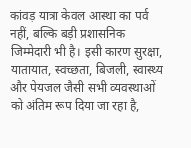कांवड़ यात्रा केवल आस्था का पर्व नहीं, बल्कि बड़ी प्रशासनिक जिम्मेदारी भी है। इसी कारण सुरक्षा, यातायात, स्वच्छता, बिजली, स्वास्थ्य और पेयजल जैसी सभी व्यवस्थाओं को अंतिम रूप दिया जा रहा है,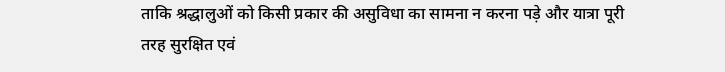ताकि श्रद्धालुओं को किसी प्रकार की असुविधा का सामना न करना पड़े और यात्रा पूरी तरह सुरक्षित एवं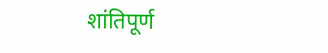शांतिपूर्ण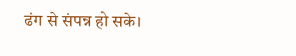ढंग से संपन्न हो सके।